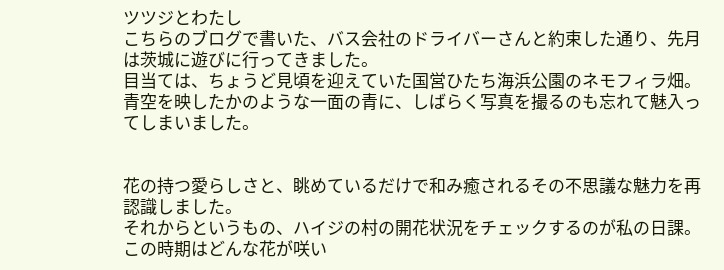ツツジとわたし
こちらのブログで書いた、バス会社のドライバーさんと約束した通り、先月は茨城に遊びに行ってきました。
目当ては、ちょうど見頃を迎えていた国営ひたち海浜公園のネモフィラ畑。
青空を映したかのような一面の青に、しばらく写真を撮るのも忘れて魅入ってしまいました。


花の持つ愛らしさと、眺めているだけで和み癒されるその不思議な魅力を再認識しました。
それからというもの、ハイジの村の開花状況をチェックするのが私の日課。
この時期はどんな花が咲い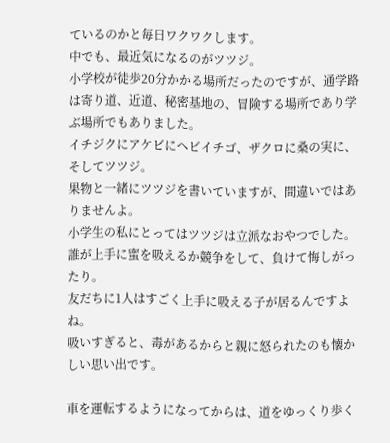ているのかと毎日ワクワクします。
中でも、最近気になるのがツツジ。
小学校が徒歩20分かかる場所だったのですが、通学路は寄り道、近道、秘密基地の、冒険する場所であり学ぶ場所でもありました。
イチジクにアケビにヘビイチゴ、ザクロに桑の実に、そしてツツジ。
果物と一緒にツツジを書いていますが、間違いではありませんよ。
小学生の私にとってはツツジは立派なおやつでした。
誰が上手に蜜を吸えるか競争をして、負けて悔しがったり。
友だちに1人はすごく上手に吸える子が居るんですよね。
吸いすぎると、毒があるからと親に怒られたのも懐かしい思い出です。

車を運転するようになってからは、道をゆっくり歩く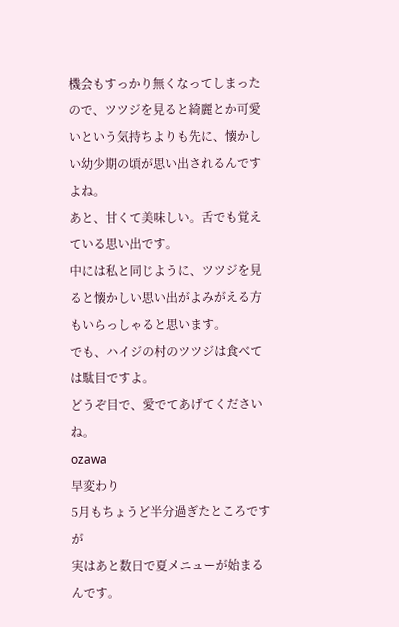機会もすっかり無くなってしまったので、ツツジを見ると綺麗とか可愛いという気持ちよりも先に、懐かしい幼少期の頃が思い出されるんですよね。
あと、甘くて美味しい。舌でも覚えている思い出です。
中には私と同じように、ツツジを見ると懐かしい思い出がよみがえる方もいらっしゃると思います。
でも、ハイジの村のツツジは食べては駄目ですよ。
どうぞ目で、愛でてあげてくださいね。
ozawa
早変わり
5月もちょうど半分過ぎたところですが
実はあと数日で夏メニューが始まるんです。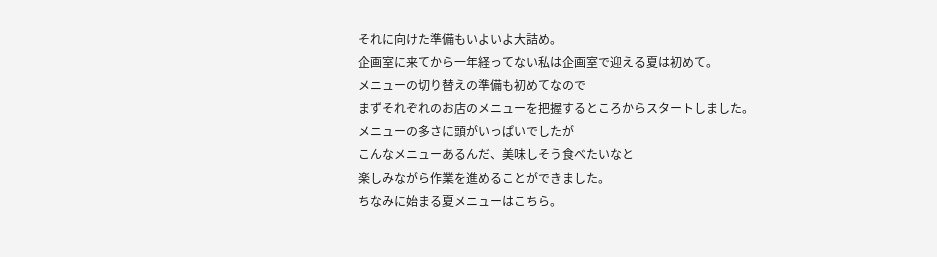それに向けた準備もいよいよ大詰め。
企画室に来てから一年経ってない私は企画室で迎える夏は初めて。
メニューの切り替えの準備も初めてなので
まずそれぞれのお店のメニューを把握するところからスタートしました。
メニューの多さに頭がいっぱいでしたが
こんなメニューあるんだ、美味しそう食べたいなと
楽しみながら作業を進めることができました。
ちなみに始まる夏メニューはこちら。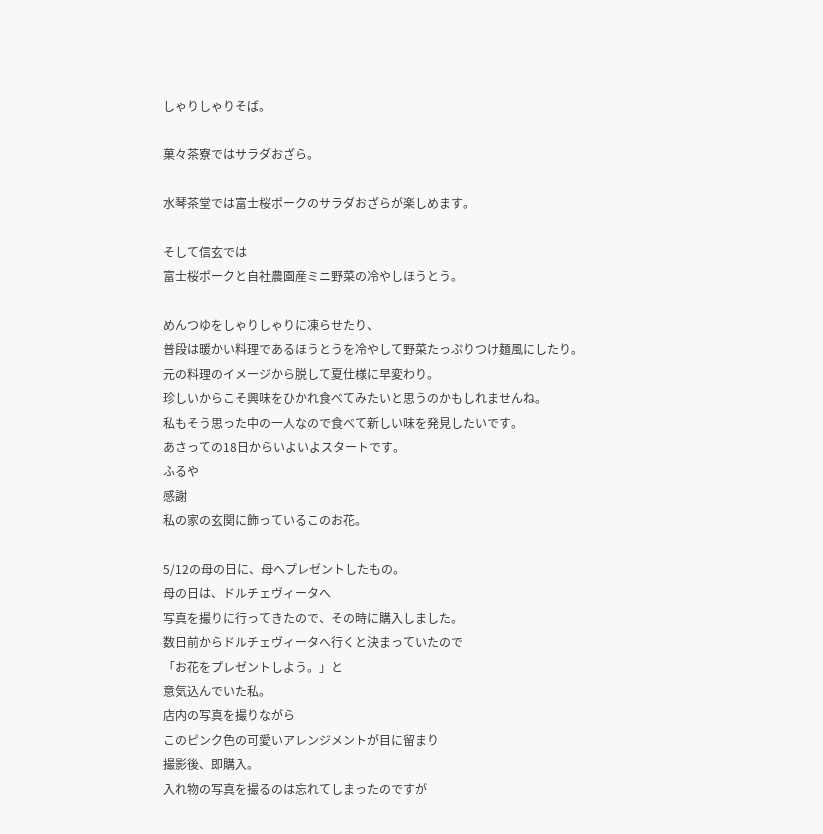しゃりしゃりそば。

菓々茶寮ではサラダおざら。

水琴茶堂では富士桜ポークのサラダおざらが楽しめます。

そして信玄では
富士桜ポークと自社農園産ミニ野菜の冷やしほうとう。

めんつゆをしゃりしゃりに凍らせたり、
普段は暖かい料理であるほうとうを冷やして野菜たっぷりつけ麺風にしたり。
元の料理のイメージから脱して夏仕様に早変わり。
珍しいからこそ興味をひかれ食べてみたいと思うのかもしれませんね。
私もそう思った中の一人なので食べて新しい味を発見したいです。
あさっての18日からいよいよスタートです。
ふるや
感謝
私の家の玄関に飾っているこのお花。

5/12の母の日に、母へプレゼントしたもの。
母の日は、ドルチェヴィータへ
写真を撮りに行ってきたので、その時に購入しました。
数日前からドルチェヴィータへ行くと決まっていたので
「お花をプレゼントしよう。」と
意気込んでいた私。
店内の写真を撮りながら
このピンク色の可愛いアレンジメントが目に留まり
撮影後、即購入。
入れ物の写真を撮るのは忘れてしまったのですが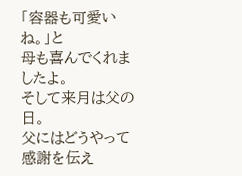「容器も可愛いね。」と
母も喜んでくれましたよ。
そして来月は父の日。
父にはどうやって感謝を伝え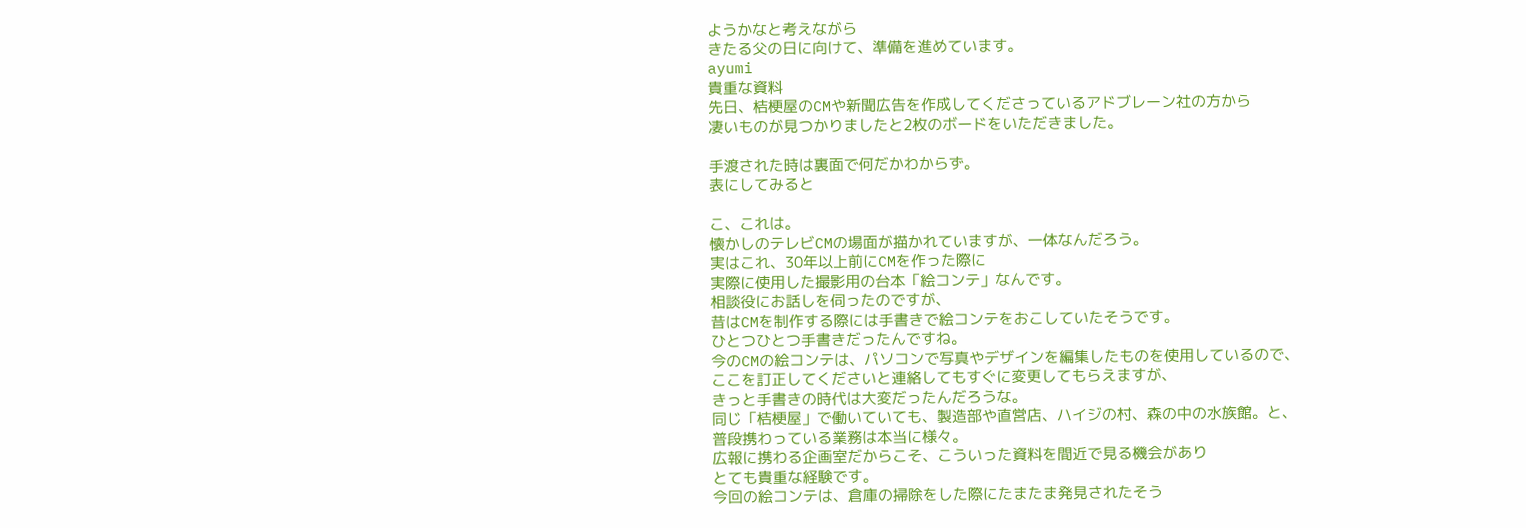ようかなと考えながら
きたる父の日に向けて、準備を進めています。
ayumi
貴重な資料
先日、桔梗屋のCMや新聞広告を作成してくださっているアドブレーン社の方から
凄いものが見つかりましたと2枚のボードをいただきました。

手渡された時は裏面で何だかわからず。
表にしてみると

こ、これは。
懐かしのテレビCMの場面が描かれていますが、一体なんだろう。
実はこれ、30年以上前にCMを作った際に
実際に使用した撮影用の台本「絵コンテ」なんです。
相談役にお話しを伺ったのですが、
昔はCMを制作する際には手書きで絵コンテをおこしていたそうです。
ひとつひとつ手書きだったんですね。
今のCMの絵コンテは、パソコンで写真やデザインを編集したものを使用しているので、
ここを訂正してくださいと連絡してもすぐに変更してもらえますが、
きっと手書きの時代は大変だったんだろうな。
同じ「桔梗屋」で働いていても、製造部や直営店、ハイジの村、森の中の水族館。と、
普段携わっている業務は本当に様々。
広報に携わる企画室だからこそ、こういった資料を間近で見る機会があり
とても貴重な経験です。
今回の絵コンテは、倉庫の掃除をした際にたまたま発見されたそう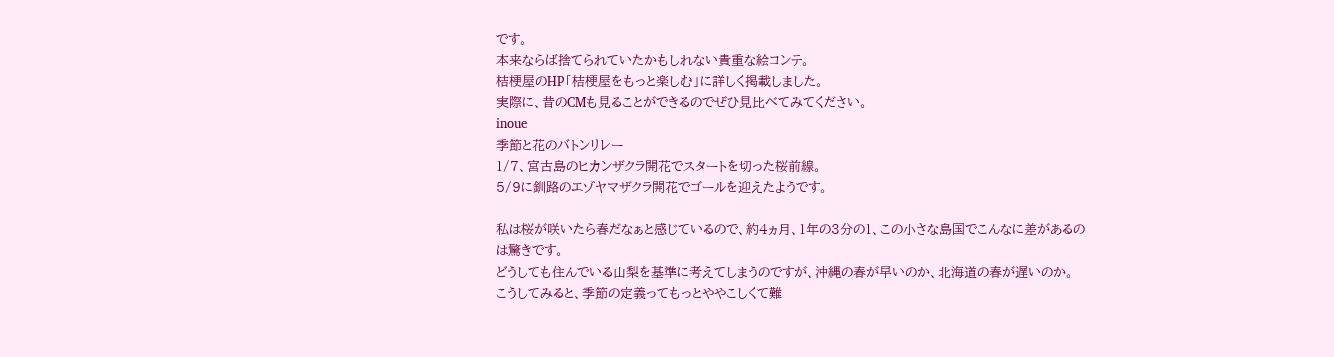です。
本来ならば捨てられていたかもしれない貴重な絵コンテ。
桔梗屋のHP「桔梗屋をもっと楽しむ」に詳しく掲載しました。
実際に、昔のCMも見ることができるのでぜひ見比べてみてください。
inoue
季節と花のバトンリレー
1/7、宮古島のヒカンザクラ開花でスタートを切った桜前線。
5/9に釧路のエゾヤマザクラ開花でゴールを迎えたようです。

私は桜が咲いたら春だなぁと感じているので、約4ヵ月、1年の3分の1、この小さな島国でこんなに差があるのは驚きです。
どうしても住んでいる山梨を基準に考えてしまうのですが、沖縄の春が早いのか、北海道の春が遅いのか。
こうしてみると、季節の定義ってもっとややこしくて難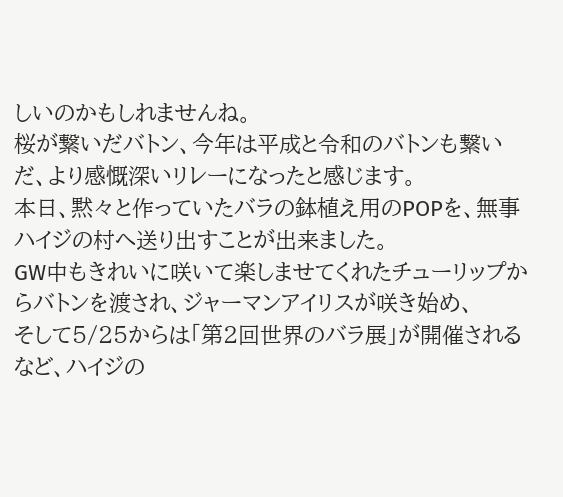しいのかもしれませんね。
桜が繋いだバトン、今年は平成と令和のバトンも繋いだ、より感慨深いリレーになったと感じます。
本日、黙々と作っていたバラの鉢植え用のPOPを、無事ハイジの村へ送り出すことが出来ました。
GW中もきれいに咲いて楽しませてくれたチューリップからバトンを渡され、ジャーマンアイリスが咲き始め、
そして5/25からは「第2回世界のバラ展」が開催されるなど、ハイジの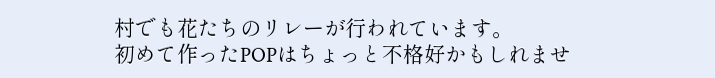村でも花たちのリレーが行われています。
初めて作ったPOPはちょっと不格好かもしれませ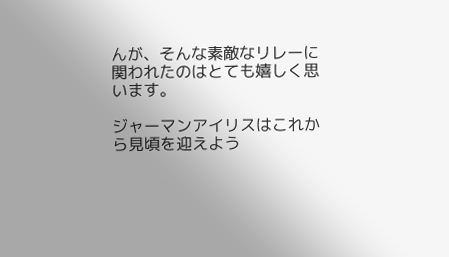んが、そんな素敵なリレーに関われたのはとても嬉しく思います。

ジャーマンアイリスはこれから見頃を迎えよう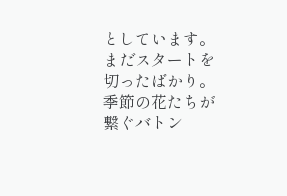としています。
まだスタートを切ったばかり。
季節の花たちが繋ぐバトン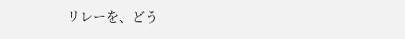リレーを、どう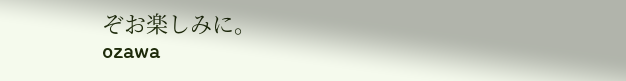ぞお楽しみに。
ozawa